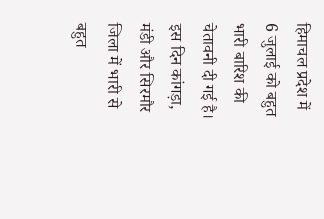हिमाचल प्रदेश में 6 जुलाई को बहुत भारी बारिश की चेतावनी दी गई है। इस दिन कांगड़ा, मंडी और सिरमौर जिला में भारी से बहुत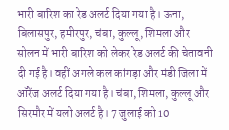भारी बारिश का रेड अलर्ट दिया गया है। ऊना, बिलासपुर, हमीरपुर, चंबा, कुल्लू, शिमला और सोलन में भारी बारिश को लेकर रेड अलर्ट की चेतावनी दी गई है। वहीं अगले कल कांगड़ा और मंडी जिला में ऑरेंज अलर्ट दिया गया है। चंबा, शिमला, कुल्लू और सिरमौर में यलो अलर्ट है। 7 जुलाई को 10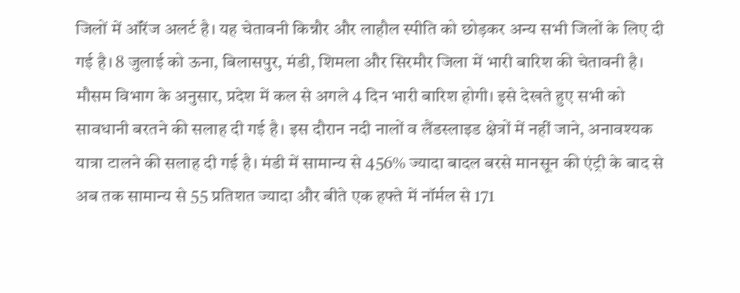जिलों में ऑरेंज अलर्ट है। यह चेतावनी किन्नौर और लाहौल स्पीति को छोड़कर अन्य सभी जिलों के लिए दी गई है। 8 जुलाई को ऊना, बिलासपुर, मंडी, शिमला और सिरमौर जिला में भारी बारिश की चेतावनी है। मौसम विभाग के अनुसार, प्रदेश में कल से अगले 4 दिन भारी बारिश होगी। इसे देखते हुए सभी को सावधानी बरतने की सलाह दी गई है। इस दौरान नदी नालों व लैंडस्लाइड क्षेत्रों में नहीं जाने, अनावश्यक यात्रा टालने की सलाह दी गई है। मंडी में सामान्य से 456% ज्यादा बादल बरसे मानसून की एंट्री के बाद से अब तक सामान्य से 55 प्रतिशत ज्यादा और बीते एक हफ्ते में नॉर्मल से 171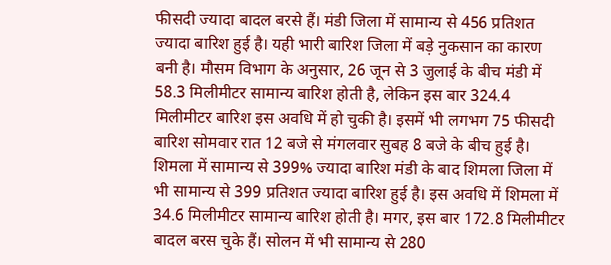फीसदी ज्यादा बादल बरसे हैं। मंडी जिला में सामान्य से 456 प्रतिशत ज्यादा बारिश हुई है। यही भारी बारिश जिला में बड़े नुकसान का कारण बनी है। मौसम विभाग के अनुसार, 26 जून से 3 जुलाई के बीच मंडी में 58.3 मिलीमीटर सामान्य बारिश होती है, लेकिन इस बार 324.4 मिलीमीटर बारिश इस अवधि में हो चुकी है। इसमें भी लगभग 75 फीसदी बारिश सोमवार रात 12 बजे से मंगलवार सुबह 8 बजे के बीच हुई है। शिमला में सामान्य से 399% ज्यादा बारिश मंडी के बाद शिमला जिला में भी सामान्य से 399 प्रतिशत ज्यादा बारिश हुई है। इस अवधि में शिमला में 34.6 मिलीमीटर सामान्य बारिश होती है। मगर, इस बार 172.8 मिलीमीटर बादल बरस चुके हैं। सोलन में भी सामान्य से 280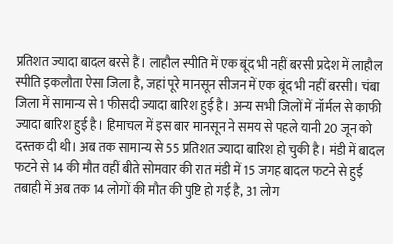प्रतिशत ज्यादा बादल बरसे हैं। लाहौल स्पीति में एक बूंद भी नहीं बरसी प्रदेश में लाहौल स्पीति इकलौता ऐसा जिला है, जहां पूरे मानसून सीजन में एक बूंद भी नहीं बरसी। चंबा जिला में सामान्य से 1 फीसदी ज्यादा बारिश हुई है। अन्य सभी जिलों में नॉर्मल से काफी ज्यादा बारिश हुई है। हिमाचल में इस बार मानसून ने समय से पहले यानी 20 जून को दस्तक दी थी। अब तक सामान्य से 55 प्रतिशत ज्यादा बारिश हो चुकी है। मंडी में बादल फटने से 14 की मौत वहीं बीते सोमवार की रात मंडी में 15 जगह बादल फटने से हुई तबाही में अब तक 14 लोगों की मौत की पुष्टि हो गई है, 31 लोग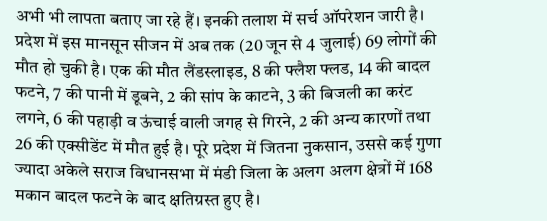अभी भी लापता बताए जा रहे हैं। इनकी तलाश में सर्च ऑपरेशन जारी है। प्रदेश में इस मानसून सीजन में अब तक (20 जून से 4 जुलाई) 69 लोगों की मौत हो चुकी है। एक की मौत लैंडस्लाइड, 8 की फ्लैश फ्लड, 14 की बादल फटने, 7 की पानी में डूबने, 2 की सांप के काटने, 3 की बिजली का करंट लगने, 6 की पहाड़ी व ऊंचाई वाली जगह से गिरने, 2 की अन्य कारणों तथा 26 की एक्सीडेंट में मौत हुई है। पूरे प्रदेश में जितना नुकसान, उससे कई गुणा ज्यादा अकेले सराज विधानसभा में मंडी जिला के अलग अलग क्षेत्रों में 168 मकान बादल फटने के बाद क्षतिग्रस्त हुए है।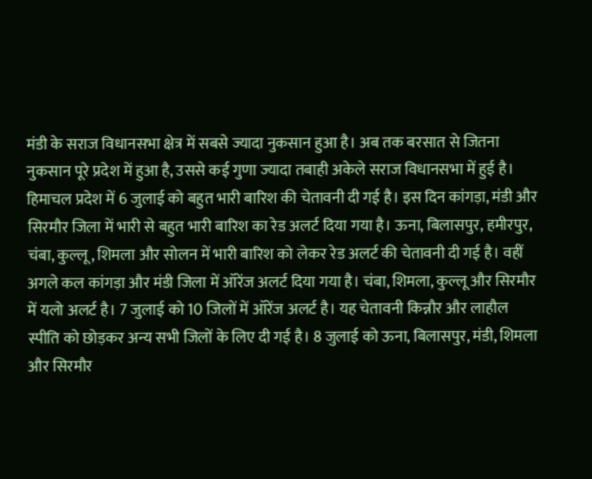मंडी के सराज विधानसभा क्षेत्र में सबसे ज्यादा नुकसान हुआ है। अब तक बरसात से जितना नुकसान पूरे प्रदेश में हुआ है, उससे कई गुणा ज्यादा तबाही अकेले सराज विधानसभा में हुई है।
हिमाचल प्रदेश में 6 जुलाई को बहुत भारी बारिश की चेतावनी दी गई है। इस दिन कांगड़ा, मंडी और सिरमौर जिला में भारी से बहुत भारी बारिश का रेड अलर्ट दिया गया है। ऊना, बिलासपुर, हमीरपुर, चंबा, कुल्लू, शिमला और सोलन में भारी बारिश को लेकर रेड अलर्ट की चेतावनी दी गई है। वहीं अगले कल कांगड़ा और मंडी जिला में ऑरेंज अलर्ट दिया गया है। चंबा, शिमला, कुल्लू और सिरमौर में यलो अलर्ट है। 7 जुलाई को 10 जिलों में ऑरेंज अलर्ट है। यह चेतावनी किन्नौर और लाहौल स्पीति को छोड़कर अन्य सभी जिलों के लिए दी गई है। 8 जुलाई को ऊना, बिलासपुर, मंडी, शिमला और सिरमौर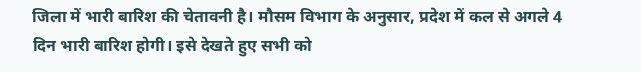जिला में भारी बारिश की चेतावनी है। मौसम विभाग के अनुसार, प्रदेश में कल से अगले 4 दिन भारी बारिश होगी। इसे देखते हुए सभी को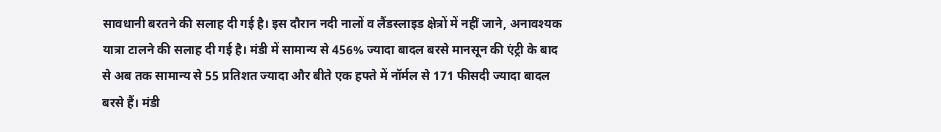सावधानी बरतने की सलाह दी गई है। इस दौरान नदी नालों व लैंडस्लाइड क्षेत्रों में नहीं जाने, अनावश्यक यात्रा टालने की सलाह दी गई है। मंडी में सामान्य से 456% ज्यादा बादल बरसे मानसून की एंट्री के बाद से अब तक सामान्य से 55 प्रतिशत ज्यादा और बीते एक हफ्ते में नॉर्मल से 171 फीसदी ज्यादा बादल बरसे हैं। मंडी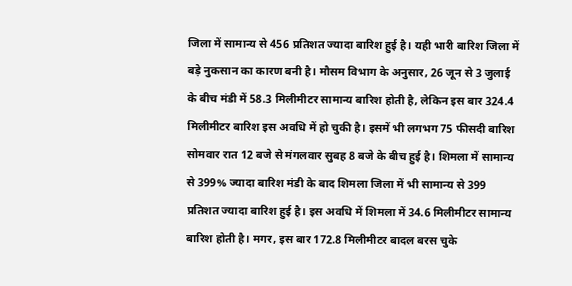जिला में सामान्य से 456 प्रतिशत ज्यादा बारिश हुई है। यही भारी बारिश जिला में बड़े नुकसान का कारण बनी है। मौसम विभाग के अनुसार, 26 जून से 3 जुलाई के बीच मंडी में 58.3 मिलीमीटर सामान्य बारिश होती है, लेकिन इस बार 324.4 मिलीमीटर बारिश इस अवधि में हो चुकी है। इसमें भी लगभग 75 फीसदी बारिश सोमवार रात 12 बजे से मंगलवार सुबह 8 बजे के बीच हुई है। शिमला में सामान्य से 399% ज्यादा बारिश मंडी के बाद शिमला जिला में भी सामान्य से 399 प्रतिशत ज्यादा बारिश हुई है। इस अवधि में शिमला में 34.6 मिलीमीटर सामान्य बारिश होती है। मगर, इस बार 172.8 मिलीमीटर बादल बरस चुके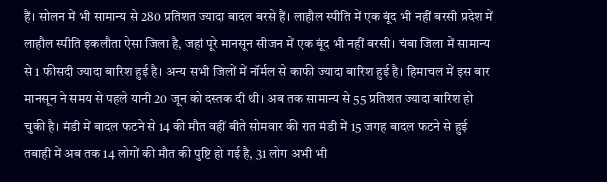हैं। सोलन में भी सामान्य से 280 प्रतिशत ज्यादा बादल बरसे हैं। लाहौल स्पीति में एक बूंद भी नहीं बरसी प्रदेश में लाहौल स्पीति इकलौता ऐसा जिला है, जहां पूरे मानसून सीजन में एक बूंद भी नहीं बरसी। चंबा जिला में सामान्य से 1 फीसदी ज्यादा बारिश हुई है। अन्य सभी जिलों में नॉर्मल से काफी ज्यादा बारिश हुई है। हिमाचल में इस बार मानसून ने समय से पहले यानी 20 जून को दस्तक दी थी। अब तक सामान्य से 55 प्रतिशत ज्यादा बारिश हो चुकी है। मंडी में बादल फटने से 14 की मौत वहीं बीते सोमवार की रात मंडी में 15 जगह बादल फटने से हुई तबाही में अब तक 14 लोगों की मौत की पुष्टि हो गई है, 31 लोग अभी भी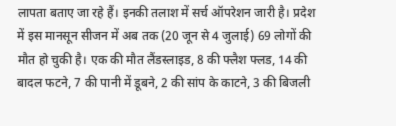लापता बताए जा रहे हैं। इनकी तलाश में सर्च ऑपरेशन जारी है। प्रदेश में इस मानसून सीजन में अब तक (20 जून से 4 जुलाई) 69 लोगों की मौत हो चुकी है। एक की मौत लैंडस्लाइड, 8 की फ्लैश फ्लड, 14 की बादल फटने, 7 की पानी में डूबने, 2 की सांप के काटने, 3 की बिजली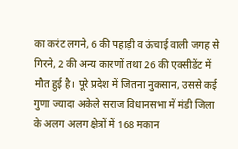का करंट लगने, 6 की पहाड़ी व ऊंचाई वाली जगह से गिरने, 2 की अन्य कारणों तथा 26 की एक्सीडेंट में मौत हुई है। पूरे प्रदेश में जितना नुकसान, उससे कई गुणा ज्यादा अकेले सराज विधानसभा में मंडी जिला के अलग अलग क्षेत्रों में 168 मकान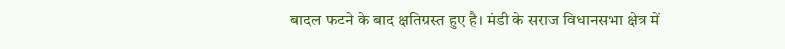बादल फटने के बाद क्षतिग्रस्त हुए है। मंडी के सराज विधानसभा क्षेत्र में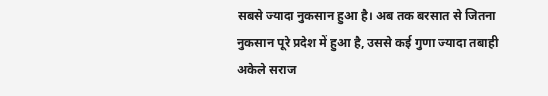सबसे ज्यादा नुकसान हुआ है। अब तक बरसात से जितना नुकसान पूरे प्रदेश में हुआ है, उससे कई गुणा ज्यादा तबाही अकेले सराज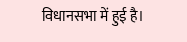विधानसभा में हुई है।